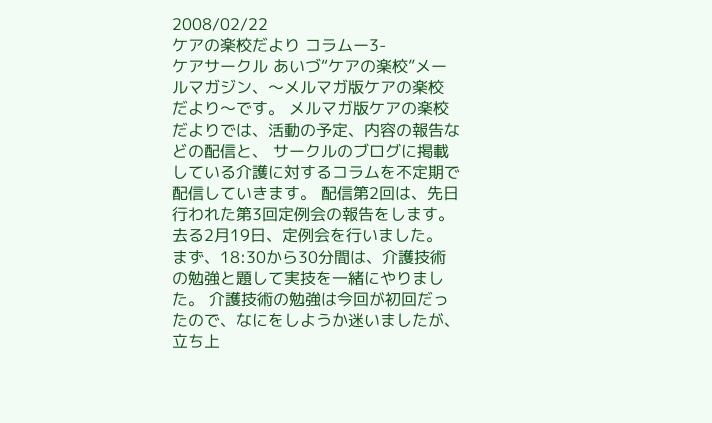2008/02/22
ケアの楽校だより コラムー3-
ケアサークル あいづ“ケアの楽校”メールマガジン、〜メルマガ版ケアの楽校 だより〜です。 メルマガ版ケアの楽校だよりでは、活動の予定、内容の報告などの配信と、 サークルのブログに掲載している介護に対するコラムを不定期で配信していきます。 配信第2回は、先日行われた第3回定例会の報告をします。 去る2月19日、定例会を行いました。 まず、18:30から30分間は、介護技術の勉強と題して実技を一緒にやりました。 介護技術の勉強は今回が初回だったので、なにをしようか迷いましたが、 立ち上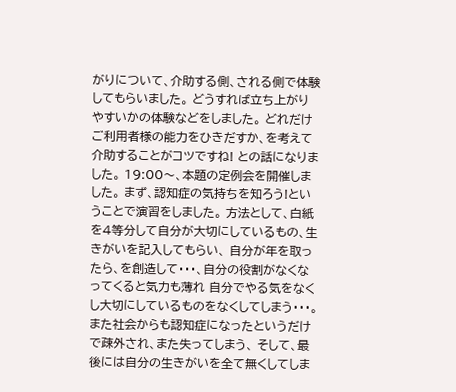がりについて、介助する側、される側で体験してもらいました。 どうすれば立ち上がりやすいかの体験などをしました。 どれだけご利用者様の能力をひきだすか、を考えて介助することがコツですね! との話になりました。 19:00〜、本題の定例会を開催しました。 まず、認知症の気持ちを知ろう!ということで演習をしました。 方法として、白紙を4等分して自分が大切にしているもの、生きがいを記入してもらい、 自分が年を取ったら、を創造して・・・、自分の役割がなくなってくると気力も薄れ 自分でやる気をなくし大切にしているものをなくしてしまう・・・。 また社会からも認知症になったというだけで疎外され、また失ってしまう、 そして、最後には自分の生きがいを全て無くしてしま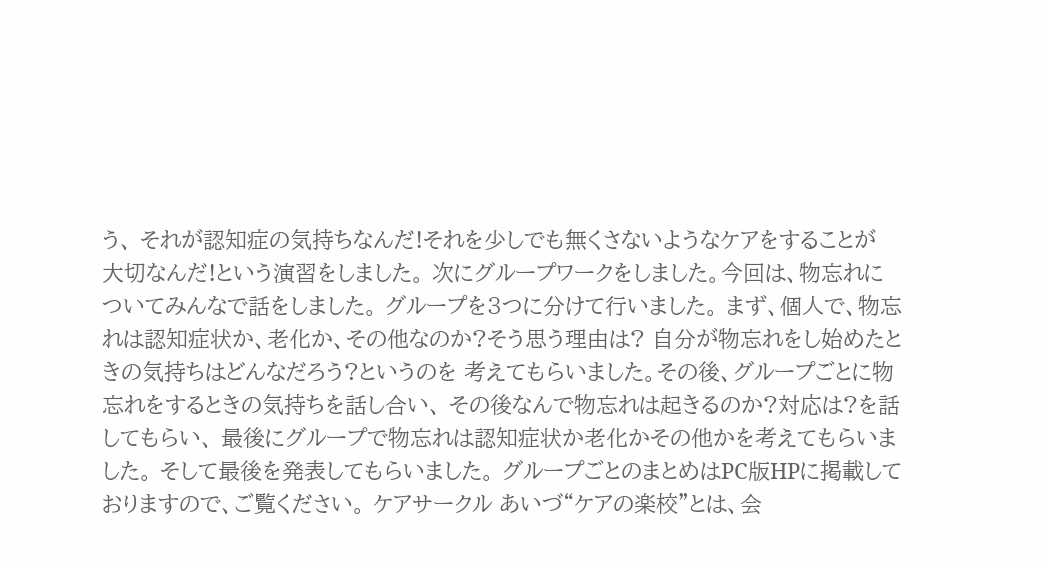う、 それが認知症の気持ちなんだ!それを少しでも無くさないようなケアをすることが 大切なんだ!という演習をしました。 次にグループワークをしました。今回は、物忘れについてみんなで話をしました。 グループを3つに分けて行いました。 まず、個人で、物忘れは認知症状か、老化か、その他なのか?そう思う理由は? 自分が物忘れをし始めたときの気持ちはどんなだろう?というのを 考えてもらいました。その後、グループごとに物忘れをするときの気持ちを話し合い、 その後なんで物忘れは起きるのか?対応は?を話してもらい、 最後にグループで物忘れは認知症状か老化かその他かを考えてもらいました。 そして最後を発表してもらいました。 グループごとのまとめはPC版HPに掲載しておりますので、ご覧ください。 ケアサークル あいづ“ケアの楽校”とは、会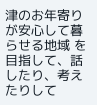津のお年寄りが安心して暮らせる地域 を目指して、話したり、考えたりして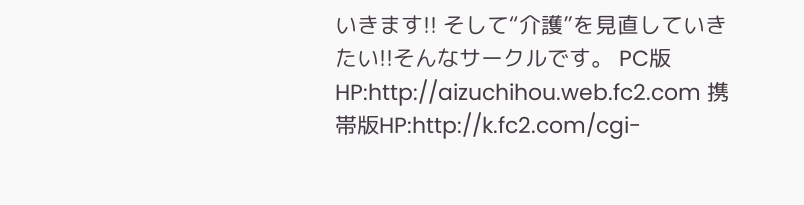いきます!! そして“介護”を見直していきたい!!そんなサークルです。 PC版HP:http://aizuchihou.web.fc2.com 携帯版HP:http://k.fc2.com/cgi-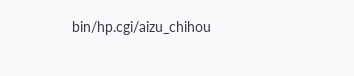bin/hp.cgi/aizu_chihou